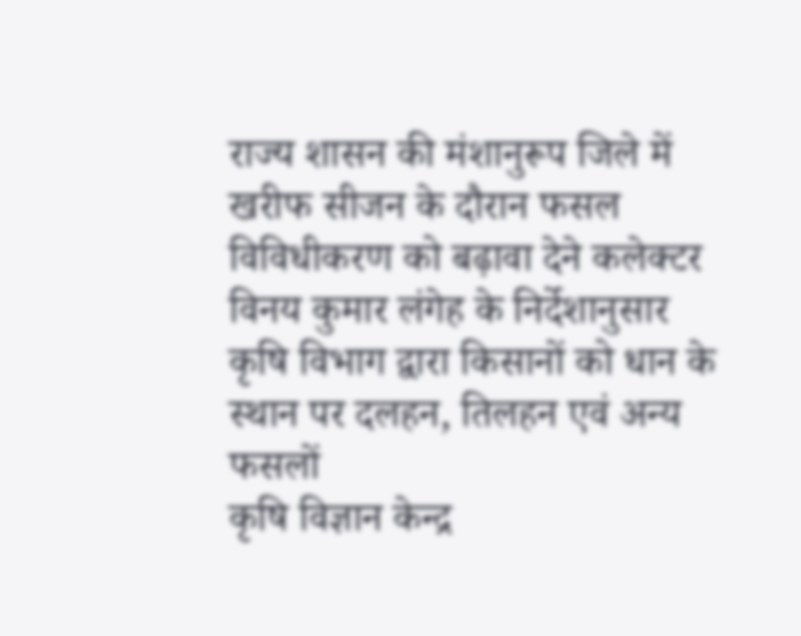राज्य शासन की मंशानुरूप जिले में खरीफ सीजन के दौरान फसल विविधीकरण को बढ़ावा देने कलेक्टर विनय कुमार लंगेह के निर्देशानुसार कृषि विभाग द्वारा किसानों को धान के स्थान पर दलहन, तिलहन एवं अन्य फसलों
कृषि विज्ञान केन्द्र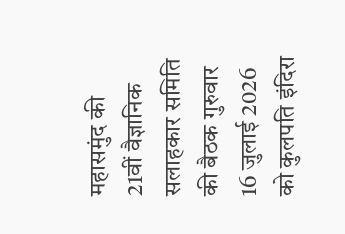महासमुंद की 21वीं वैज्ञानिक सलाहकार समिति की बैठक गुरुवार 16 जुलाई 2026 को कुलपति इंदिरा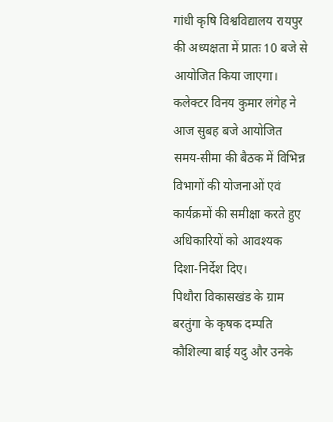गांधी कृषि विश्वविद्यालय रायपुर की अध्यक्षता में प्रातः 10 बजे से आयोजित किया जाएगा।
कलेक्टर विनय कुमार लंगेह ने आज सुबह बजे आयोजित समय-सीमा की बैठक में विभिन्न विभागों की योजनाओं एवं कार्यक्रमों की समीक्षा करते हुए अधिकारियों को आवश्यक दिशा-निर्देश दिए।
पिथौरा विकासखंड के ग्राम बरतुंगा के कृषक दम्पति कौशिल्या बाई यदु और उनके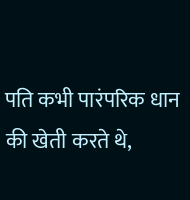पति कभी पारंपरिक धान की खेती करते थे,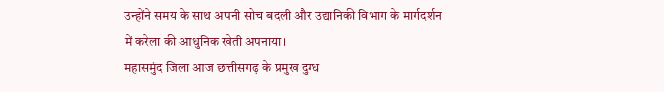उन्होंने समय के साथ अपनी सोच बदली और उद्यानिकी विभाग के मार्गदर्शन में करेला की आधुनिक खेती अपनाया।
महासमुंद जिला आज छत्तीसगढ़ के प्रमुख दुग्ध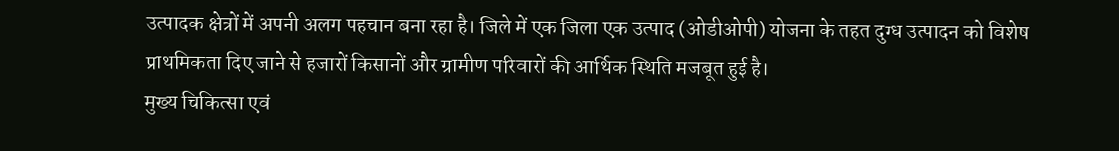उत्पादक क्षेत्रों में अपनी अलग पहचान बना रहा है। जिले में एक जिला एक उत्पाद (ओडीओपी) योजना के तहत दुग्ध उत्पादन को विशेष प्राथमिकता दिए जाने से हजारों किसानों और ग्रामीण परिवारों की आर्थिक स्थिति मजबूत हुई है।
मुख्य चिकित्सा एवं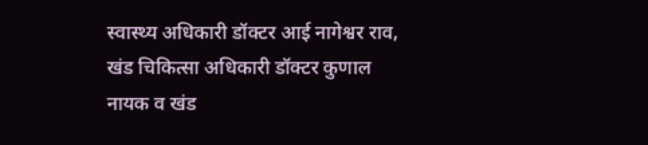स्वास्थ्य अधिकारी डॉक्टर आई नागेश्वर राव, खंड चिकित्सा अधिकारी डॉक्टर कुणाल नायक व खंड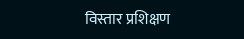विस्तार प्रशिक्षण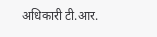अधिकारी टी.आर.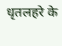धृतलहरे के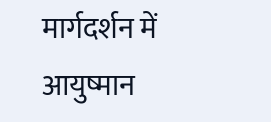मार्गदर्शन में आयुष्मान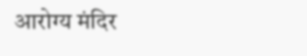आरोग्य मंदिर